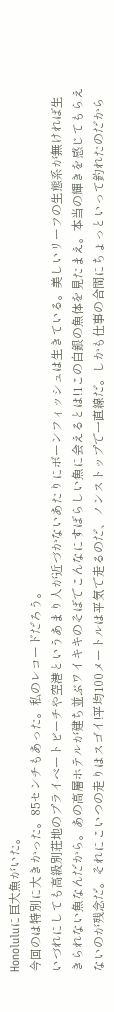Honoluluに巨大魚がいた。
今回のは特別に大きかった。85センチもあった。私のレコードだろう。
いづれにしても高級別荘地のプライベートビーチや空港というあまり人が近づかないあたりにボーンフィッシュは生きている。美しいリーフの生態系が無ければ生きられない魚なんだから。あの高層ホテルが建ち並ぶワイキキのそばでこんなにすばらしい魚に会えるとは!1この白銀の魚体を見たまえ。本当の輝きを感じてもらえないのが残念だ。それにこいつの走りはスゴイ!平均100メートルは平気で走るのだ、ノンストップで一直線だ。しかも仕事の合間にちょっといって釣れたのだから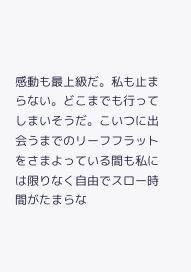感動も最上級だ。私も止まらない。どこまでも行ってしまいそうだ。こいつに出会うまでのリーフフラットをさまよっている間も私には限りなく自由でスロー時間がたまらな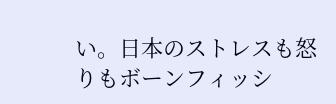い。日本のストレスも怒りもボーンフィッシ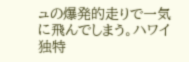ュの爆発的走りで一気に飛んでしまう。ハワイ独特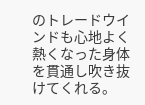のトレードウインドも心地よく熱くなった身体を貫通し吹き抜けてくれる。